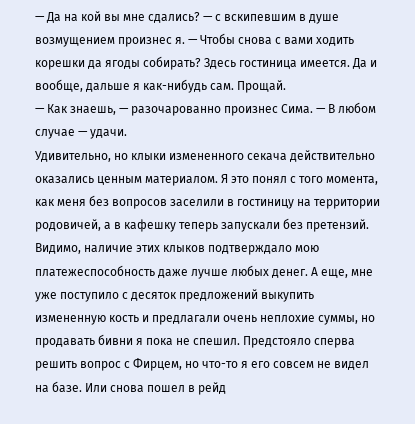— Да на кой вы мне сдались? — с вскипевшим в душе возмущением произнес я. — Чтобы снова с вами ходить корешки да ягоды собирать? Здесь гостиница имеется. Да и вообще, дальше я как-нибудь сам. Прощай.
— Как знаешь, — разочарованно произнес Сима. — В любом случае — удачи.
Удивительно, но клыки измененного секача действительно оказались ценным материалом. Я это понял с того момента, как меня без вопросов заселили в гостиницу на территории родовичей, а в кафешку теперь запускали без претензий. Видимо, наличие этих клыков подтверждало мою платежеспособность даже лучше любых денег. А еще, мне уже поступило с десяток предложений выкупить измененную кость и предлагали очень неплохие суммы, но продавать бивни я пока не спешил. Предстояло сперва решить вопрос с Фирцем, но что-то я его совсем не видел на базе. Или снова пошел в рейд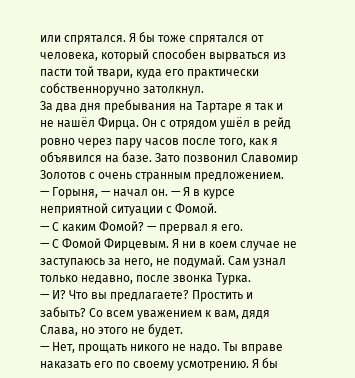или спрятался. Я бы тоже спрятался от человека, который способен вырваться из пасти той твари, куда его практически собственноручно затолкнул.
За два дня пребывания на Тартаре я так и не нашёл Фирца. Он с отрядом ушёл в рейд ровно через пару часов после того, как я объявился на базе. Зато позвонил Славомир Золотов с очень странным предложением.
— Горыня, — начал он. — Я в курсе неприятной ситуации с Фомой.
— С каким Фомой? — прервал я его.
— С Фомой Фирцевым. Я ни в коем случае не заступаюсь за него, не подумай. Сам узнал только недавно, после звонка Турка.
— И? Что вы предлагаете? Простить и забыть? Со всем уважением к вам, дядя Слава, но этого не будет.
— Нет, прощать никого не надо. Ты вправе наказать его по своему усмотрению. Я бы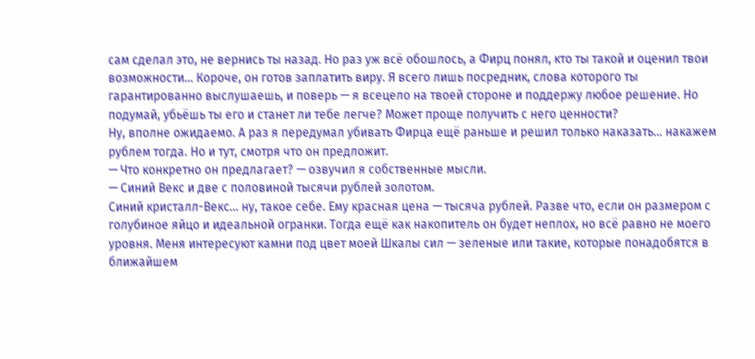сам сделал это, не вернись ты назад. Но раз уж всё обошлось, а Фирц понял, кто ты такой и оценил твои возможности… Короче, он готов заплатить виру. Я всего лишь посредник, слова которого ты гарантированно выслушаешь, и поверь — я всецело на твоей стороне и поддержу любое решение. Но подумай, убьёшь ты его и станет ли тебе легче? Может проще получить с него ценности?
Ну, вполне ожидаемо. А раз я передумал убивать Фирца ещё раньше и решил только наказать… накажем рублем тогда. Но и тут, смотря что он предложит.
— Что конкретно он предлагает? — озвучил я собственные мысли.
— Синий Векс и две с половиной тысячи рублей золотом.
Синий кристалл-Векс… ну, такое себе. Ему красная цена — тысяча рублей. Разве что, если он размером с голубиное яйцо и идеальной огранки. Тогда ещё как накопитель он будет неплох, но всё равно не моего уровня. Меня интересуют камни под цвет моей Шкалы сил — зеленые или такие, которые понадобятся в ближайшем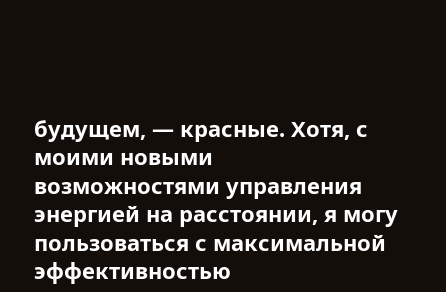будущем, — красные. Хотя, с моими новыми возможностями управления энергией на расстоянии, я могу пользоваться с максимальной эффективностью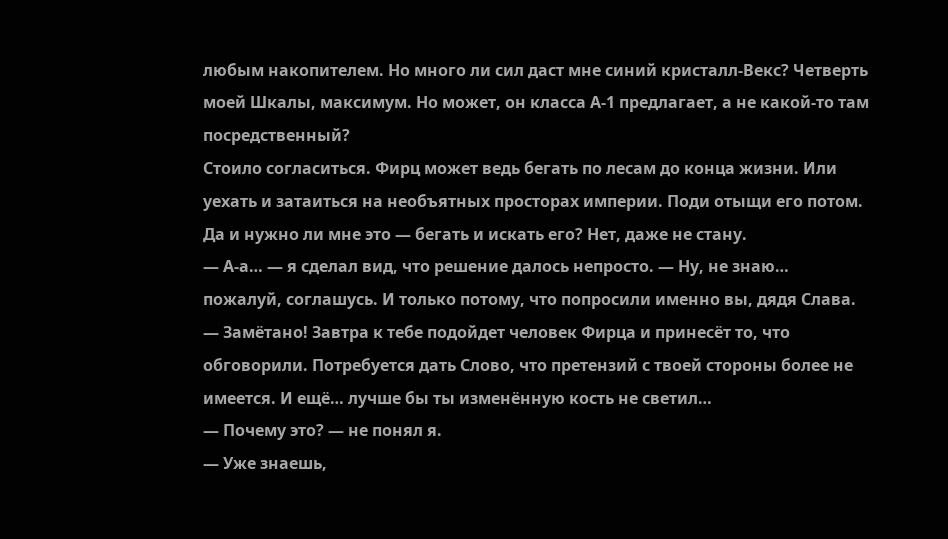любым накопителем. Но много ли сил даст мне синий кристалл-Векс? Четверть моей Шкалы, максимум. Но может, он класса А-1 предлагает, а не какой-то там посредственный?
Стоило согласиться. Фирц может ведь бегать по лесам до конца жизни. Или уехать и затаиться на необъятных просторах империи. Поди отыщи его потом. Да и нужно ли мне это — бегать и искать его? Нет, даже не стану.
— А-а… — я сделал вид, что решение далось непросто. — Ну, не знаю… пожалуй, соглашусь. И только потому, что попросили именно вы, дядя Слава.
— Замётано! Завтра к тебе подойдет человек Фирца и принесёт то, что обговорили. Потребуется дать Слово, что претензий с твоей стороны более не имеется. И ещё… лучше бы ты изменённую кость не светил…
— Почему это? — не понял я.
— Уже знаешь,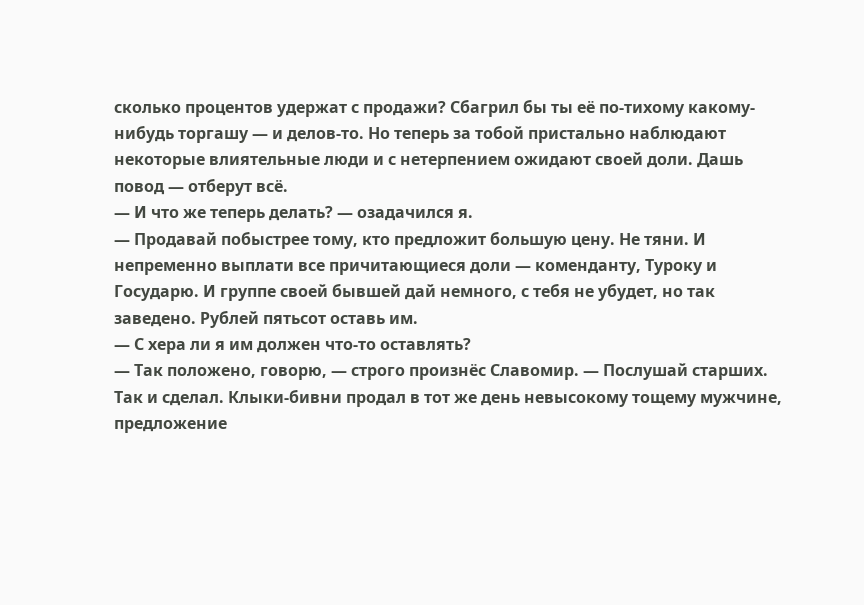сколько процентов удержат с продажи? Сбагрил бы ты её по-тихому какому-нибудь торгашу — и делов-то. Но теперь за тобой пристально наблюдают некоторые влиятельные люди и с нетерпением ожидают своей доли. Дашь повод — отберут всё.
— И что же теперь делать? — озадачился я.
— Продавай побыстрее тому, кто предложит большую цену. Не тяни. И непременно выплати все причитающиеся доли — коменданту, Туроку и Государю. И группе своей бывшей дай немного, с тебя не убудет, но так заведено. Рублей пятьсот оставь им.
— С хера ли я им должен что-то оставлять?
— Так положено, говорю, — строго произнёс Славомир. — Послушай старших.
Так и сделал. Клыки-бивни продал в тот же день невысокому тощему мужчине, предложение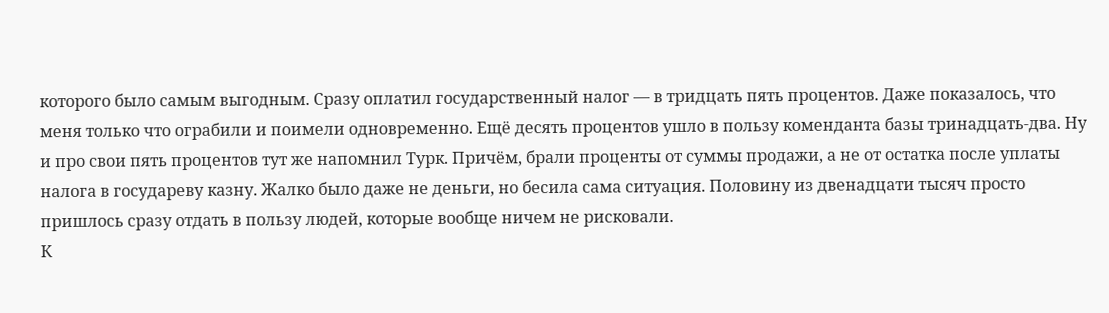которого было самым выгодным. Сразу оплатил государственный налог — в тридцать пять процентов. Даже показалось, что меня только что ограбили и поимели одновременно. Ещё десять процентов ушло в пользу коменданта базы тринадцать-два. Ну и про свои пять процентов тут же напомнил Турк. Причём, брали проценты от суммы продажи, а не от остатка после уплаты налога в государеву казну. Жалко было даже не деньги, но бесила сама ситуация. Половину из двенадцати тысяч просто пришлось сразу отдать в пользу людей, которые вообще ничем не рисковали.
К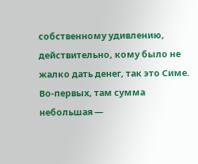собственному удивлению, действительно, кому было не жалко дать денег, так это Симе. Во-первых, там сумма небольшая —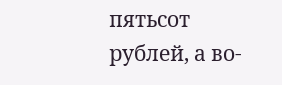пятьсот рублей, а во-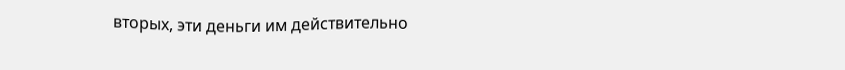вторых, эти деньги им действительно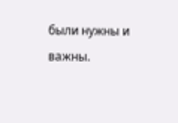были нужны и важны.